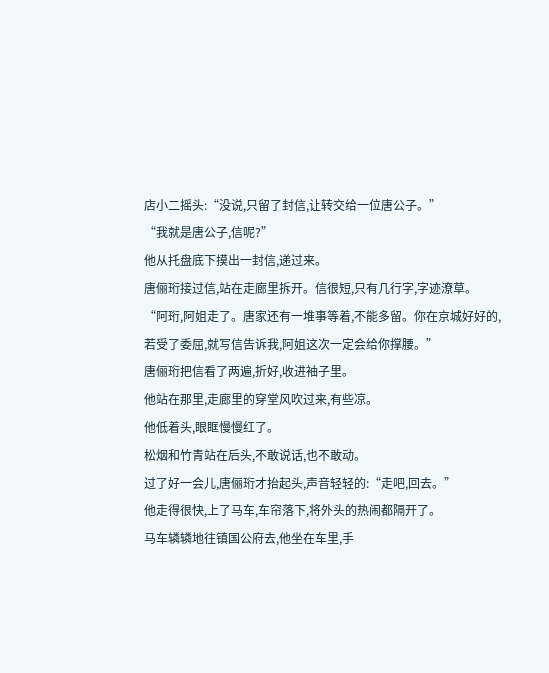店小二摇头:“没说,只留了封信,让转交给一位唐公子。”
“我就是唐公子,信呢?”
他从托盘底下摸出一封信,递过来。
唐俪珩接过信,站在走廊里拆开。信很短,只有几行字,字迹潦草。
“阿珩,阿姐走了。唐家还有一堆事等着,不能多留。你在京城好好的,若受了委屈,就写信告诉我,阿姐这次一定会给你撑腰。”
唐俪珩把信看了两遍,折好,收进袖子里。
他站在那里,走廊里的穿堂风吹过来,有些凉。
他低着头,眼眶慢慢红了。
松烟和竹青站在后头,不敢说话,也不敢动。
过了好一会儿,唐俪珩才抬起头,声音轻轻的:“走吧,回去。”
他走得很快,上了马车,车帘落下,将外头的热闹都隔开了。
马车辚辚地往镇国公府去,他坐在车里,手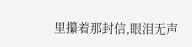里攥着那封信,眼泪无声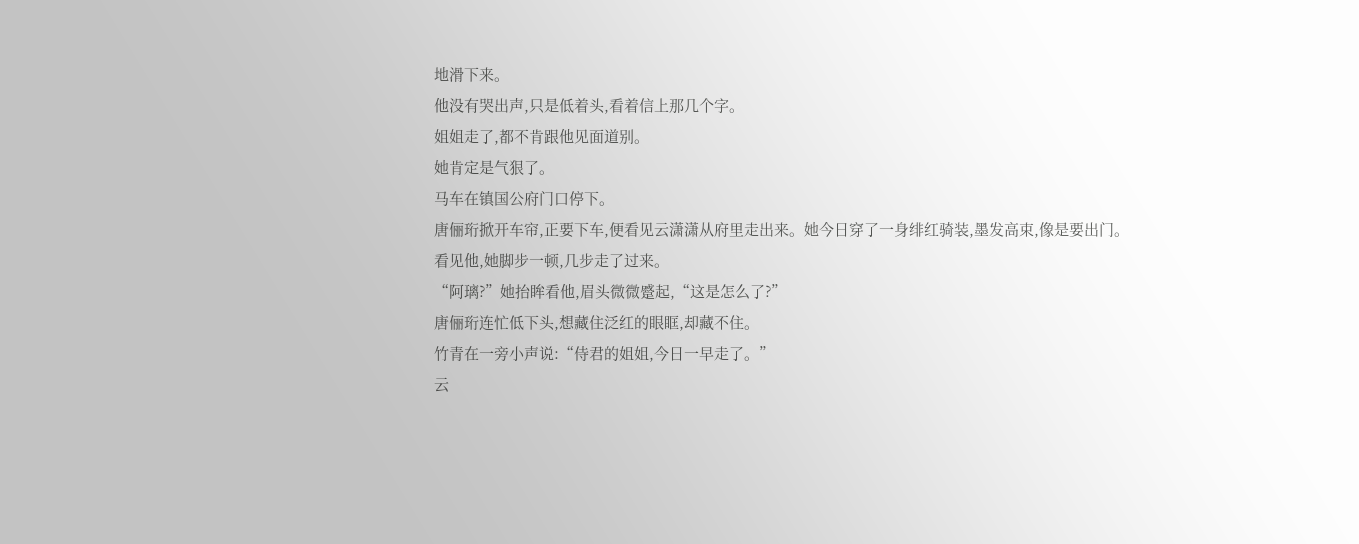地滑下来。
他没有哭出声,只是低着头,看着信上那几个字。
姐姐走了,都不肯跟他见面道别。
她肯定是气狠了。
马车在镇国公府门口停下。
唐俪珩掀开车帘,正要下车,便看见云潇潇从府里走出来。她今日穿了一身绯红骑装,墨发高束,像是要出门。
看见他,她脚步一顿,几步走了过来。
“阿璃?”她抬眸看他,眉头微微蹙起,“这是怎么了?”
唐俪珩连忙低下头,想藏住泛红的眼眶,却藏不住。
竹青在一旁小声说:“侍君的姐姐,今日一早走了。”
云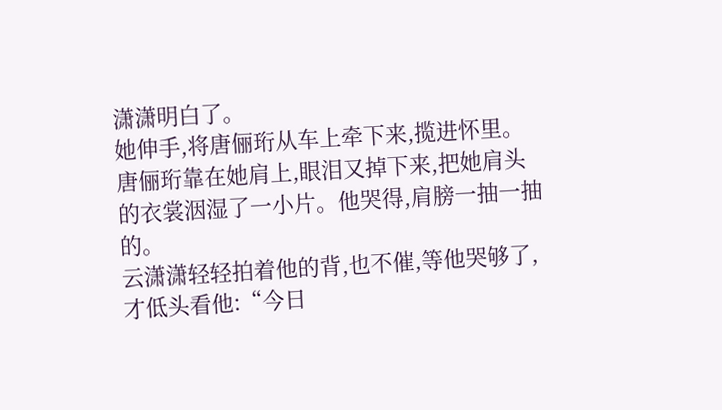潇潇明白了。
她伸手,将唐俪珩从车上牵下来,揽进怀里。
唐俪珩靠在她肩上,眼泪又掉下来,把她肩头的衣裳洇湿了一小片。他哭得,肩膀一抽一抽的。
云潇潇轻轻拍着他的背,也不催,等他哭够了,才低头看他:“今日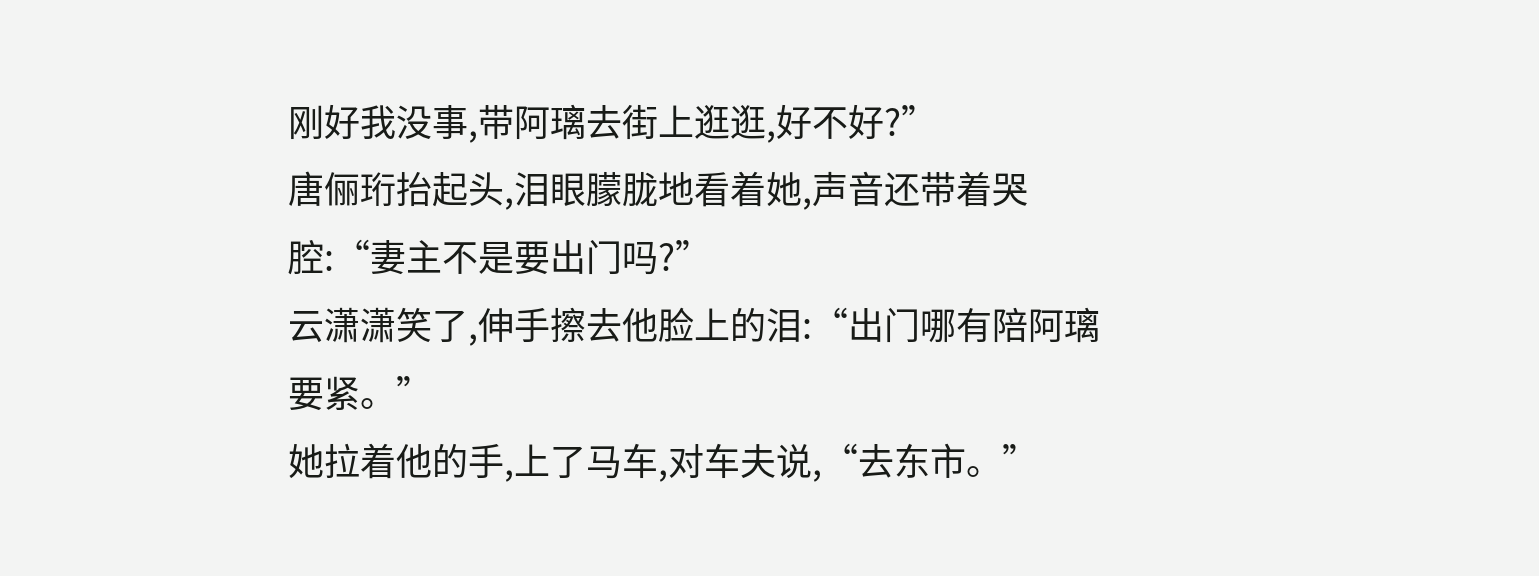刚好我没事,带阿璃去街上逛逛,好不好?”
唐俪珩抬起头,泪眼朦胧地看着她,声音还带着哭腔:“妻主不是要出门吗?”
云潇潇笑了,伸手擦去他脸上的泪:“出门哪有陪阿璃要紧。”
她拉着他的手,上了马车,对车夫说,“去东市。”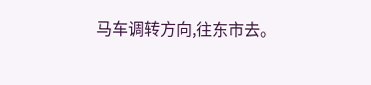马车调转方向,往东市去。